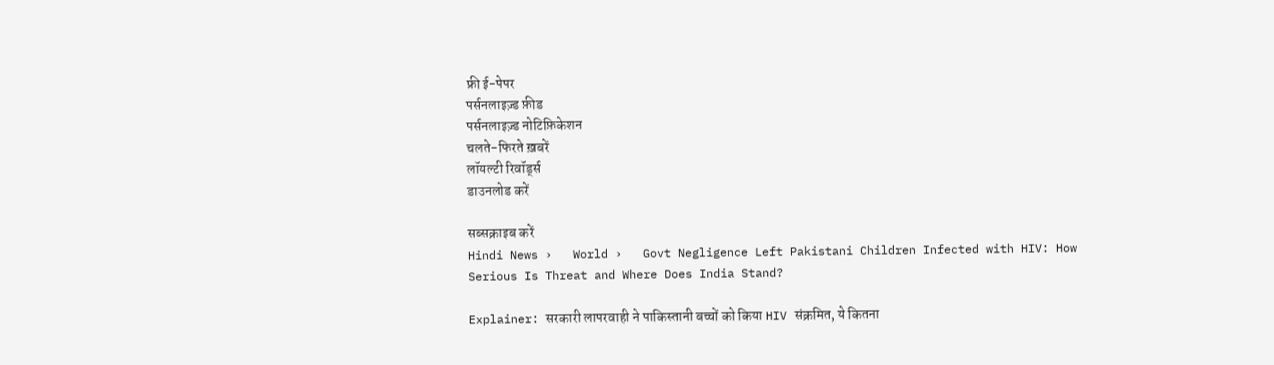फ्री ई-पेपर
पर्सनलाइज़्ड फ़ीड
पर्सनलाइज़्ड नोटिफ़िकेशन
चलते-फिरते ख़बरें
लॉयल्टी रिवॉर्ड्स
डाउनलोड करें

सब्सक्राइब करें
Hindi News ›   World ›   Govt Negligence Left Pakistani Children Infected with HIV: How Serious Is Threat and Where Does India Stand?

Explainer: सरकारी लापरवाही ने पाकिस्तानी बच्चों को किया HIV संक्रमित, ये कितना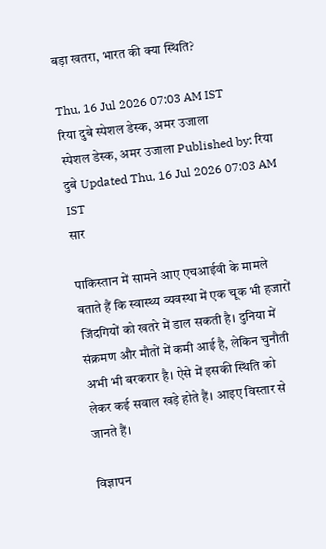बड़ा खतरा, भारत की क्या स्थिति?

Thu, 16 Jul 2026 07:03 AM IST
रिया दुबे स्पेशल डेस्क, अमर उजाला
स्पेशल डेस्क, अमर उजाला Published by: रिया दुबे Updated Thu, 16 Jul 2026 07:03 AM IST
सार

पाकिस्तान में सामने आए एचआईवी के मामले बताते हैं कि स्वास्थ्य व्यवस्था में एक चूक भी हजारों जिंदगियों को खतरे में डाल सकती है। दुनिया में संक्रमण और मौतों में कमी आई है, लेकिन चुनौती अभी भी बरकरार है। ऐसे में इसकी स्थिति को लेकर कई सवाल खड़े होते हैं। आइए विस्तार से जानते हैं।

विज्ञापन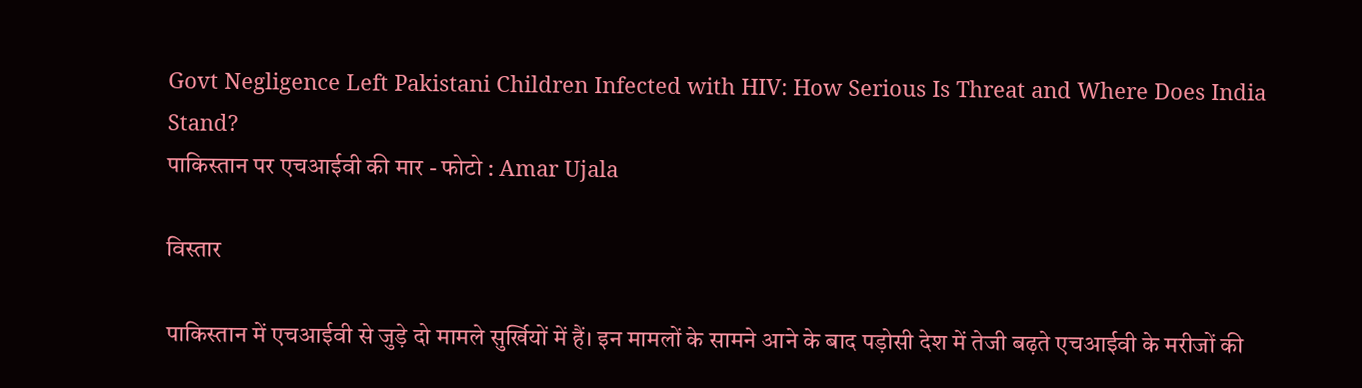Govt Negligence Left Pakistani Children Infected with HIV: How Serious Is Threat and Where Does India Stand?
पाकिस्तान पर एचआईवी की मार - फोटो : Amar Ujala

विस्तार

पाकिस्तान में एचआईवी से जुड़े दो मामले सुर्खियों में हैं। इन मामलों के सामने आने के बाद पड़ोसी देश में तेजी बढ़ते एचआईवी के मरीजों की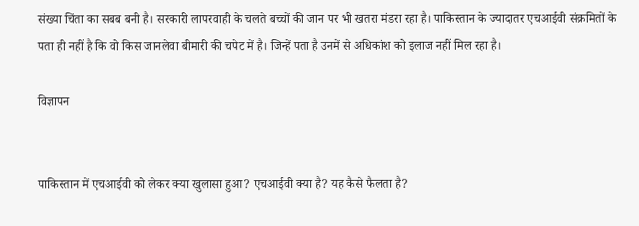संख्या चिंता का सबब बनी है। सरकारी लापरवाही के चलते बच्चों की जान पर भी खतरा मंडरा रहा है। पाकिस्तान के ज्यादातर एचआईवी संक्रमितों के पता ही नहीं है कि वो किस जानलेवा बीमारी की चपेट में है। जिन्हें पता है उनमें से अधिकांश को इलाज नहीं मिल रहा है।

विज्ञापन


पाकिस्तान में एचआईवी को लेकर क्या खुलासा हुआ? एचआईवी क्या है? यह कैसे फैलता है?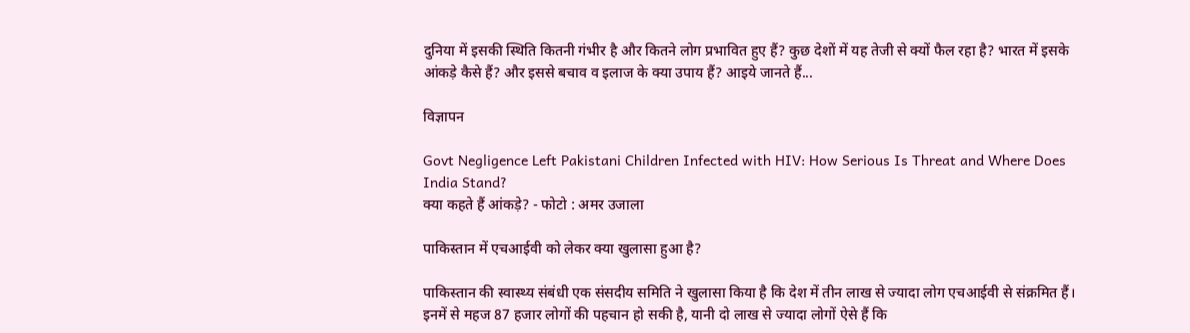दुनिया में इसकी स्थिति कितनी गंभीर है और कितने लोग प्रभावित हुए हैं? कुछ देशों में यह तेजी से क्यों फैल रहा है? भारत में इसके आंकड़े कैसे हैं? और इससे बचाव व इलाज के क्या उपाय हैं? आइये जानते हैं...

विज्ञापन

Govt Negligence Left Pakistani Children Infected with HIV: How Serious Is Threat and Where Does India Stand?
क्या कहते हैं आंकड़े? - फोटो : अमर उजाला

पाकिस्तान में एचआईवी को लेकर क्या खुलासा हुआ है?

पाकिस्तान की स्वास्थ्य संबंधी एक संसदीय समिति ने खुलासा किया है कि देश में तीन लाख से ज्यादा लोग एचआईवी से संक्रमित हैं। इनमें से महज 87 हजार लोगों की पहचान हो सकी है, यानी दो लाख से ज्यादा लोगों ऐसे हैं कि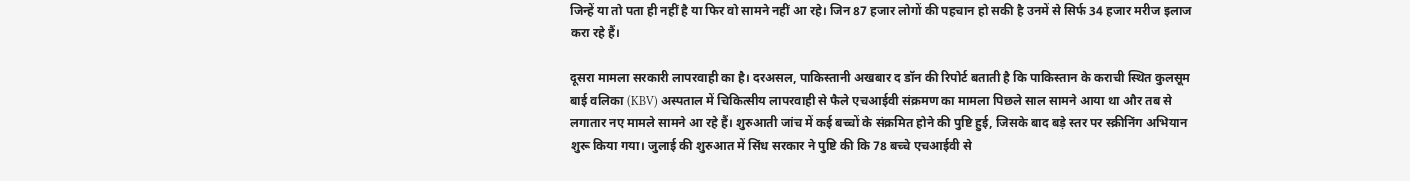जिन्हें या तो पता ही नहीं है या फिर वो सामने नहीं आ रहे। जिन 87 हजार लोगों की पहचान हो सकी है उनमें से सिर्फ 34 हजार मरीज इलाज करा रहे हैं।

दूसरा मामला सरकारी लापरवाही का है। दरअसल, पाकिस्तानी अखबार द डॉन की रिपोर्ट बताती है कि पाकिस्तान के कराची स्थित कुलसूम बाई वलिका (KBV) अस्पताल में चिकित्सीय लापरवाही से फैले एचआईवी संक्रमण का मामला पिछले साल सामने आया था और तब से लगातार नए मामले सामने आ रहे हैं। शुरुआती जांच में कई बच्चों के संक्रमित होने की पुष्टि हुई, जिसके बाद बड़े स्तर पर स्क्रीनिंग अभियान शुरू किया गया। जुलाई की शुरुआत में सिंध सरकार ने पुष्टि की कि 78 बच्चे एचआईवी से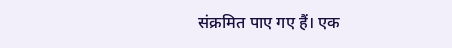संक्रमित पाए गए हैं। एक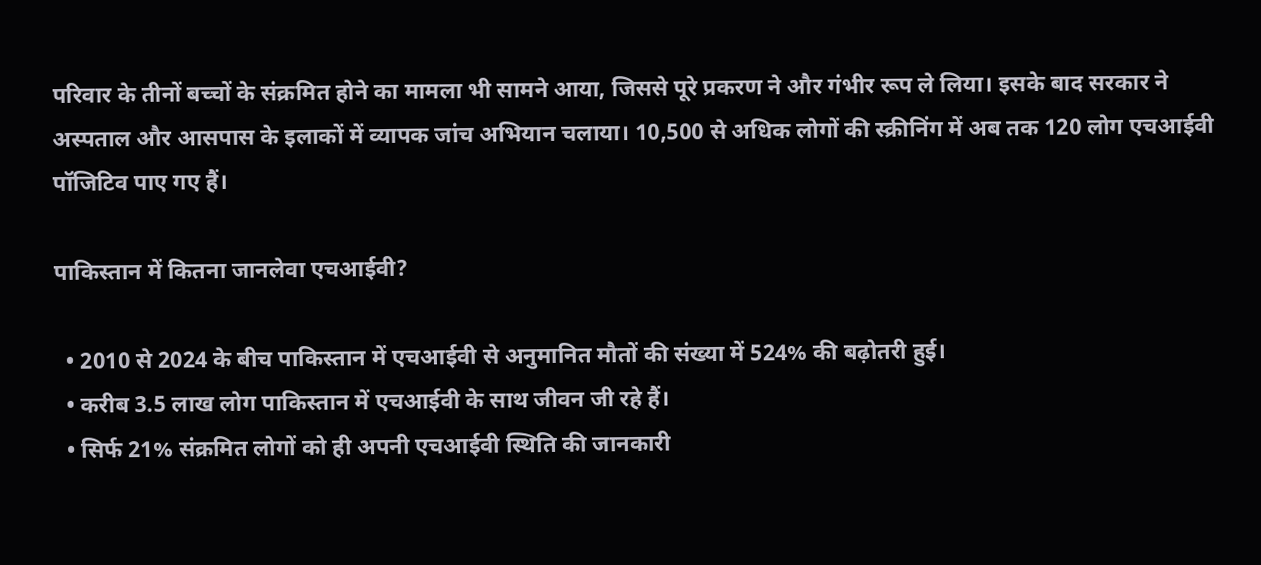परिवार के तीनों बच्चों के संक्रमित होने का मामला भी सामने आया, जिससे पूरे प्रकरण ने और गंभीर रूप ले लिया। इसके बाद सरकार ने अस्पताल और आसपास के इलाकों में व्यापक जांच अभियान चलाया। 10,500 से अधिक लोगों की स्क्रीनिंग में अब तक 120 लोग एचआईवी पॉजिटिव पाए गए हैं।

पाकिस्तान में कितना जानलेवा एचआईवी?

  • 2010 से 2024 के बीच पाकिस्तान में एचआईवी से अनुमानित मौतों की संख्या में 524% की बढ़ोतरी हुई।
  • करीब 3.5 लाख लोग पाकिस्तान में एचआईवी के साथ जीवन जी रहे हैं।
  • सिर्फ 21% संक्रमित लोगों को ही अपनी एचआईवी स्थिति की जानकारी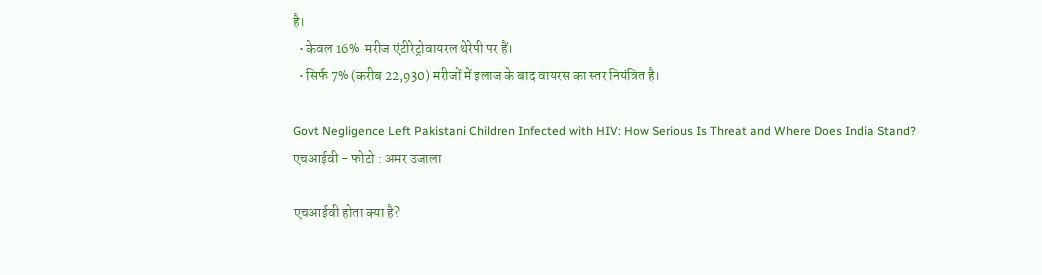है।
  • केवल 16%  मरीज एंटीरेट्रोवायरल थेरेपी पर हैं।
  • सिर्फ 7% (करीब 22,930) मरीजों में इलाज के बाद वायरस का स्तर नियंत्रित है।

Govt Negligence Left Pakistani Children Infected with HIV: How Serious Is Threat and Where Does India Stand?
एचआईवी - फोटो : अमर उजाला

एचआईवी होता क्या है?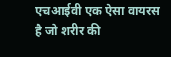एचआईवी एक ऐसा वायरस है जो शरीर की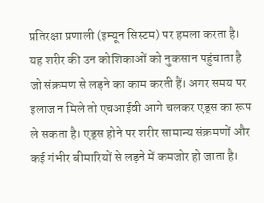प्रतिरक्षा प्रणाली (इम्यून सिस्टम) पर हमला करता है। यह शरीर की उन कोशिकाओं को नुकसान पहुंचाता है जो संक्रमण से लड़ने का काम करती हैं। अगर समय पर इलाज न मिले तो एचआईवी आगे चलकर एड्स का रूप ले सकता है। एड्स होने पर शरीर सामान्य संक्रमणों और कई गंभीर बीमारियों से लड़ने में कमजोर हो जाता है।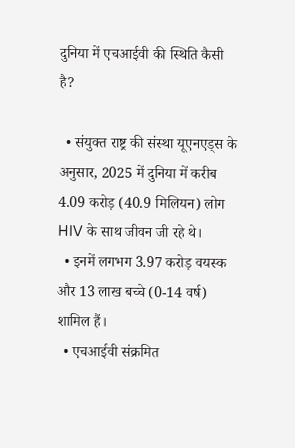दुनिया में एचआईवी की स्थिति कैसी है?

  • संयुक्त राष्ट्र की संस्था यूएनएड्स के अनुसार, 2025 में दुनिया में करीब 4.09 करोड़ (40.9 मिलियन) लोग HIV के साथ जीवन जी रहे थे।
  • इनमें लगभग 3.97 करोड़ वयस्क और 13 लाख बच्चे (0-14 वर्ष) शामिल हैं।
  • एचआईवी संक्रमित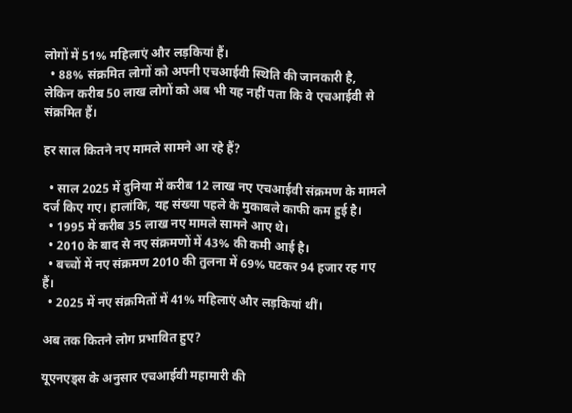लोगों में 51% महिलाएं और लड़कियां हैं।
  • 88% संक्रमित लोगों को अपनी एचआईवी स्थिति की जानकारी है, लेकिन करीब 50 लाख लोगों को अब भी यह नहीं पता कि वे एचआईवी से संक्रमित हैं।

हर साल कितने नए मामले सामने आ रहे हैं?

  • साल 2025 में दुनिया में करीब 12 लाख नए एचआईवी संक्रमण के मामले दर्ज किए गए। हालांकि, यह संख्या पहले के मुकाबले काफी कम हुई है।
  • 1995 में करीब 35 लाख नए मामले सामने आए थे।
  • 2010 के बाद से नए संक्रमणों में 43% की कमी आई है।
  • बच्चों में नए संक्रमण 2010 की तुलना में 69% घटकर 94 हजार रह गए हैं।
  • 2025 में नए संक्रमितों में 41% महिलाएं और लड़कियां थीं।

अब तक कितने लोग प्रभावित हुए?

यूएनएड्स के अनुसार एचआईवी महामारी की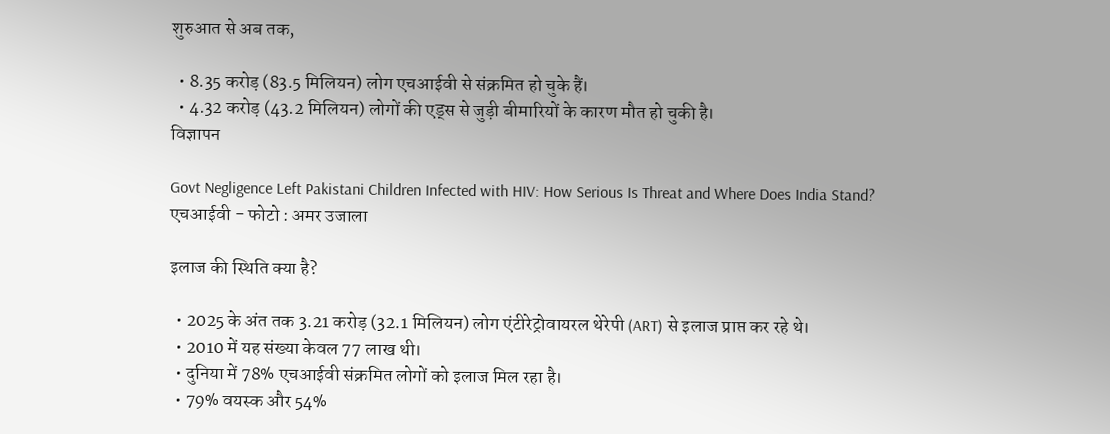शुरुआत से अब तक,

  • 8.35 करोड़ (83.5 मिलियन) लोग एचआईवी से संक्रमित हो चुके हैं।
  • 4.32 करोड़ (43.2 मिलियन) लोगों की एड्स से जुड़ी बीमारियों के कारण मौत हो चुकी है।
विज्ञापन

Govt Negligence Left Pakistani Children Infected with HIV: How Serious Is Threat and Where Does India Stand?
एचआईवी - फोटो : अमर उजाला

इलाज की स्थिति क्या है?

  • 2025 के अंत तक 3.21 करोड़ (32.1 मिलियन) लोग एंटीरेट्रोवायरल थेरेपी (ART) से इलाज प्राप्त कर रहे थे।
  • 2010 में यह संख्या केवल 77 लाख थी।
  • दुनिया में 78% एचआईवी संक्रमित लोगों को इलाज मिल रहा है।
  • 79% वयस्क और 54%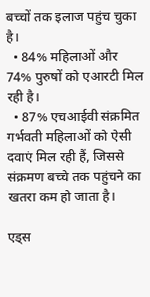बच्चों तक इलाज पहुंच चुका है।
  • 84% महिलाओं और 74% पुरुषों को एआरटी मिल रही है।
  • 87% एचआईवी संक्रमित गर्भवती महिलाओं को ऐसी दवाएं मिल रही हैं, जिससे संक्रमण बच्चे तक पहुंचने का खतरा कम हो जाता है।

एड्स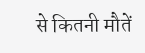से कितनी मौतें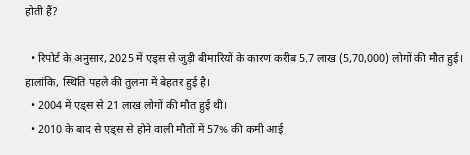होती हैं?

  • रिपोर्ट के अनुसार, 2025 में एड्स से जुड़ी बीमारियों के कारण करीब 5.7 लाख (5,70,000) लोगों की मौत हुई। हालांकि, स्थिति पहले की तुलना में बेहतर हुई है।
  • 2004 में एड्स से 21 लाख लोगों की मौत हुई थी।
  • 2010 के बाद से एड्स से होने वाली मौतों में 57% की कमी आई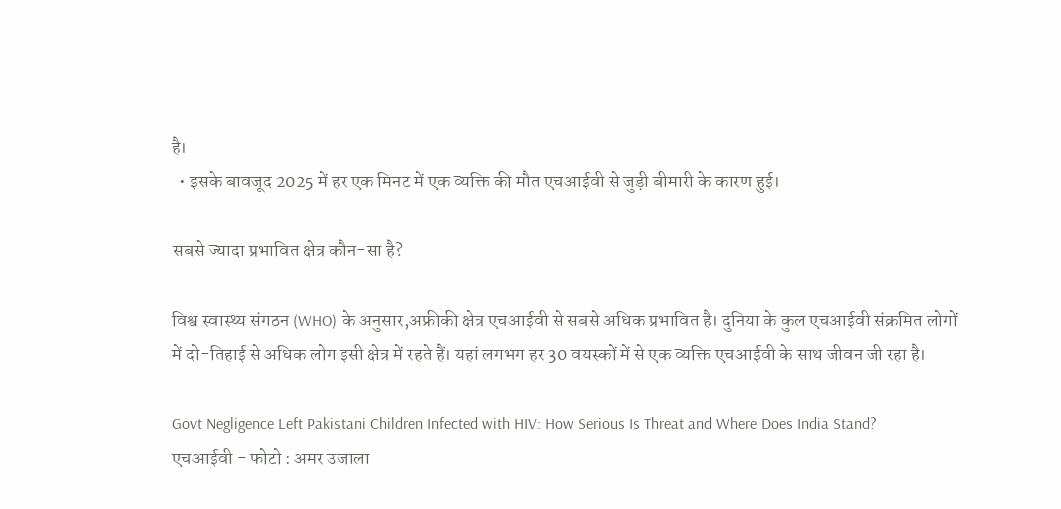है।
  • इसके बावजूद 2025 में हर एक मिनट में एक व्यक्ति की मौत एचआईवी से जुड़ी बीमारी के कारण हुई।

सबसे ज्यादा प्रभावित क्षेत्र कौन-सा है?

विश्व स्वास्थ्य संगठन (WHO) के अनुसार,अफ्रीकी क्षेत्र एचआईवी से सबसे अधिक प्रभावित है। दुनिया के कुल एचआईवी संक्रमित लोगों में दो-तिहाई से अधिक लोग इसी क्षेत्र में रहते हैं। यहां लगभग हर 30 वयस्कों में से एक व्यक्ति एचआईवी के साथ जीवन जी रहा है।

Govt Negligence Left Pakistani Children Infected with HIV: How Serious Is Threat and Where Does India Stand?
एचआईवी - फोटो : अमर उजाला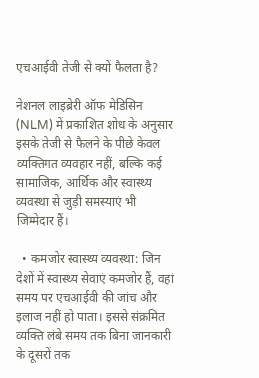एचआईवी तेजी से क्यों फैलता है?

नेशनल लाइब्रेरी ऑफ मेडिसिन (NLM) में प्रकाशित शोध के अनुसार इसके तेजी से फैलने के पीछे केवल व्यक्तिगत व्यवहार नहीं, बल्कि कई सामाजिक, आर्थिक और स्वास्थ्य व्यवस्था से जुड़ी समस्याएं भी जिम्मेदार हैं।

  • कमजोर स्वास्थ्य व्यवस्था: जिन देशों में स्वास्थ्य सेवाएं कमजोर हैं, वहां समय पर एचआईवी की जांच और इलाज नहीं हो पाता। इससे संक्रमित व्यक्ति लंबे समय तक बिना जानकारी के दूसरों तक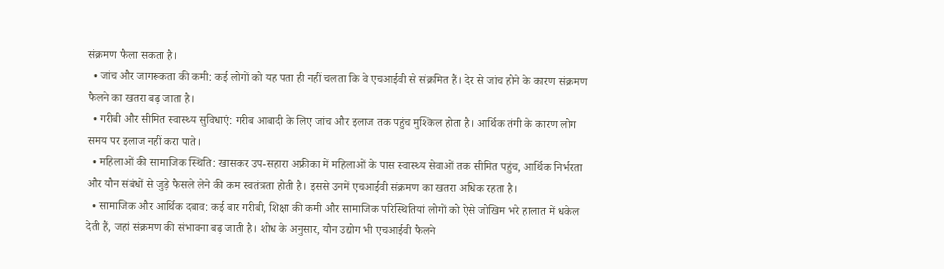संक्रमण फैला सकता है।
  • जांच और जागरूकता की कमी: कई लोगों को यह पता ही नहीं चलता कि वे एचआईवी से संक्रमित हैं। देर से जांच होने के कारण संक्रमण फैलने का खतरा बढ़ जाता है।
  • गरीबी और सीमित स्वास्थ्य सुविधाएं: गरीब आबादी के लिए जांच और इलाज तक पहुंच मुश्किल होता है। आर्थिक तंगी के कारण लोग समय पर इलाज नहीं करा पाते।
  • महिलाओं की सामाजिक स्थिति: खासकर उप-सहारा अफ्रीका में महिलाओं के पास स्वास्थ्य सेवाओं तक सीमित पहुंच, आर्थिक निर्भरता और यौन संबंधों से जुड़े फैसले लेने की कम स्वतंत्रता होती है। इससे उनमें एचआईवी संक्रमण का खतरा अधिक रहता है।
  • सामाजिक और आर्थिक दबाव: कई बार गरीबी, शिक्षा की कमी और सामाजिक परिस्थितियां लोगों को ऐसे जोखिम भरे हालात में धकेल देती हैं, जहां संक्रमण की संभावना बढ़ जाती है। शोध के अनुसार, यौन उद्योग भी एचआईवी फैलने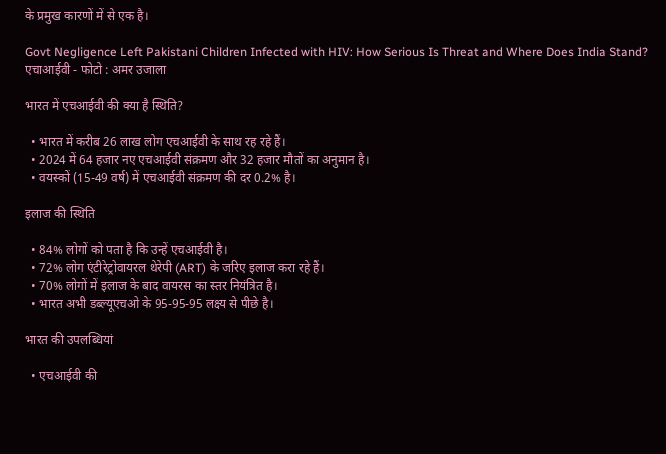के प्रमुख कारणों में से एक है।

Govt Negligence Left Pakistani Children Infected with HIV: How Serious Is Threat and Where Does India Stand?
एचाआईवी - फोटो : अमर उजाला

भारत में एचआईवी की क्या है स्थिति?

  • भारत में करीब 26 लाख लोग एचआईवी के साथ रह रहे हैं।
  • 2024 में 64 हजार नए एचआईवी संक्रमण और 32 हजार मौतों का अनुमान है।
  • वयस्कों (15-49 वर्ष) में एचआईवी संक्रमण की दर 0.2% है।

इलाज की स्थिति

  • 84% लोगों को पता है कि उन्हें एचआईवी है।
  • 72% लोग एंटीरेट्रोवायरल थेरेपी (ART) के जरिए इलाज करा रहे हैं।
  • 70% लोगों में इलाज के बाद वायरस का स्तर नियंत्रित है।
  • भारत अभी डब्ल्यूएचओ के 95-95-95 लक्ष्य से पीछे है।

भारत की उपलब्धियां

  • एचआईवी की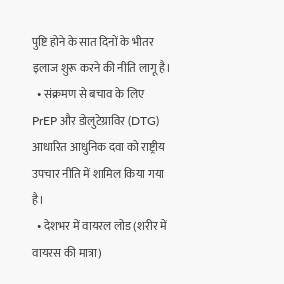पुष्टि होने के सात दिनों के भीतर इलाज शुरू करने की नीति लागू है।
  • संक्रमण से बचाव के लिए PrEP और डोलुटेग्राविर (DTG) आधारित आधुनिक दवा को राष्ट्रीय उपचार नीति में शामिल किया गया है।
  • देशभर में वायरल लोड (शरीर में वायरस की मात्रा)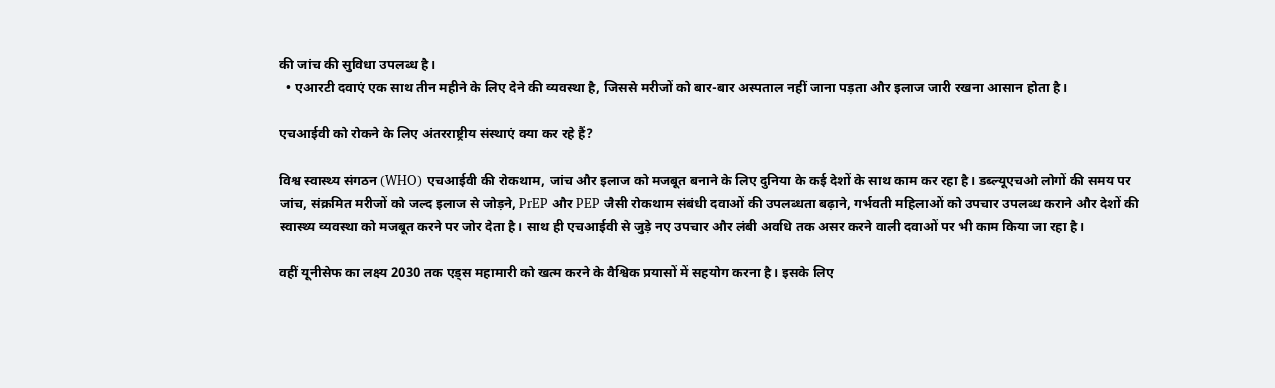की जांच की सुविधा उपलब्ध है।
  • एआरटी दवाएं एक साथ तीन महीने के लिए देने की व्यवस्था है, जिससे मरीजों को बार-बार अस्पताल नहीं जाना पड़ता और इलाज जारी रखना आसान होता है।

एचआईवी को रोकने के लिए अंतरराष्ट्रीय संस्थाएं क्या कर रहे हैं?

विश्व स्वास्थ्य संगठन (WHO) एचआईवी की रोकथाम, जांच और इलाज को मजबूत बनाने के लिए दुनिया के कई देशों के साथ काम कर रहा है। डब्ल्यूएचओ लोगों की समय पर जांच, संक्रमित मरीजों को जल्द इलाज से जोड़ने, PrEP और PEP जैसी रोकथाम संबंधी दवाओं की उपलब्धता बढ़ाने, गर्भवती महिलाओं को उपचार उपलब्ध कराने और देशों की स्वास्थ्य व्यवस्था को मजबूत करने पर जोर देता है। साथ ही एचआईवी से जुड़े नए उपचार और लंबी अवधि तक असर करने वाली दवाओं पर भी काम किया जा रहा है।

वहीं यूनीसेफ का लक्ष्य 2030 तक एड्स महामारी को खत्म करने के वैश्विक प्रयासों में सहयोग करना है। इसके लिए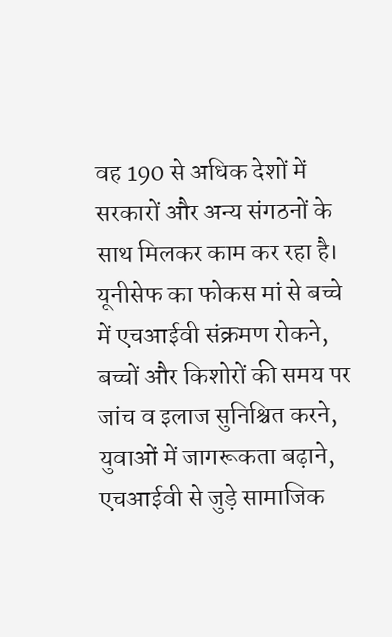वह 190 से अधिक देशों में सरकारों और अन्य संगठनों के साथ मिलकर काम कर रहा है। यूनीसेफ का फोकस मां से बच्चे में एचआईवी संक्रमण रोकने, बच्चों और किशोरों की समय पर जांच व इलाज सुनिश्चित करने, युवाओं में जागरूकता बढ़ाने, एचआईवी से जुड़े सामाजिक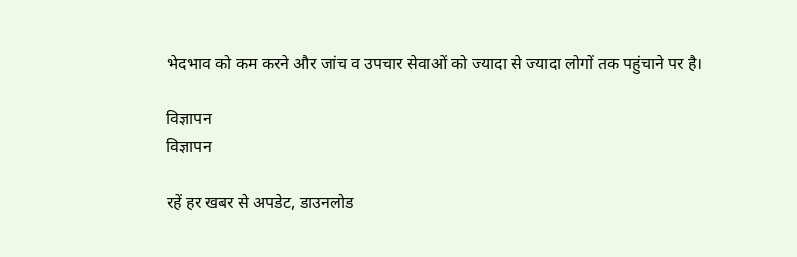भेदभाव को कम करने और जांच व उपचार सेवाओं को ज्यादा से ज्यादा लोगों तक पहुंचाने पर है।

विज्ञापन
विज्ञापन

रहें हर खबर से अपडेट, डाउनलोड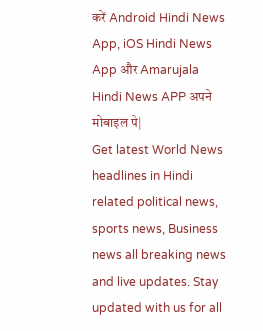करें Android Hindi News App, iOS Hindi News App और Amarujala Hindi News APP अपने मोबाइल पे|
Get latest World News headlines in Hindi related political news, sports news, Business news all breaking news and live updates. Stay updated with us for all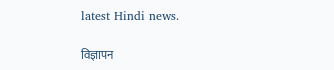latest Hindi news.

विज्ञापन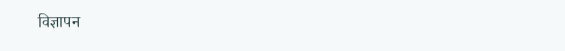विज्ञापन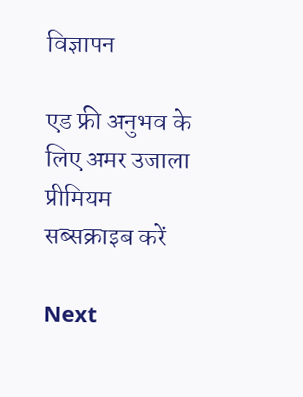विज्ञापन

एड फ्री अनुभव के लिए अमर उजाला प्रीमियम सब्सक्राइब करें

Next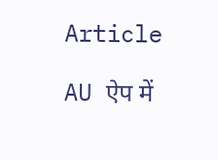Article

AU ऐप में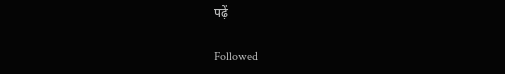पढ़ें

Followed